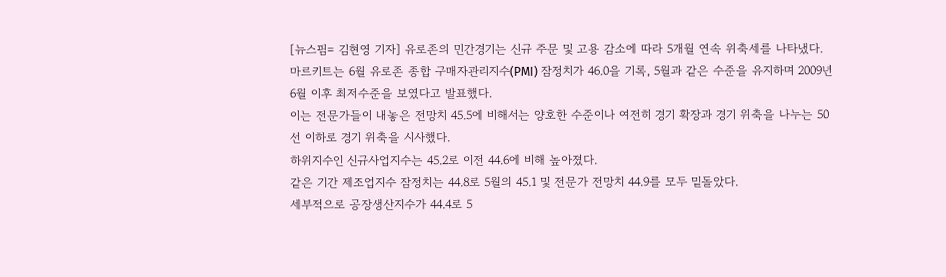[뉴스핌= 김현영 기자] 유로존의 민간경기는 신규 주문 및 고용 감소에 따라 5개월 연속 위축세를 나타냈다.
마르키트는 6월 유로존 종합 구매자관리지수(PMI) 잠정치가 46.0을 기록, 5월과 같은 수준을 유지하며 2009년 6월 이후 최저수준을 보였다고 발표했다.
이는 전문가들이 내놓은 전망치 45.5에 비해서는 양호한 수준이나 여전히 경기 확장과 경기 위축을 나누는 50선 이하로 경기 위축을 시사했다.
하위지수인 신규사업지수는 45.2로 이전 44.6에 비해 높아졌다.
같은 기간 제조업지수 잠정치는 44.8로 5월의 45.1 및 전문가 전망치 44.9를 모두 밑돌았다.
세부적으로 공장생산지수가 44.4로 5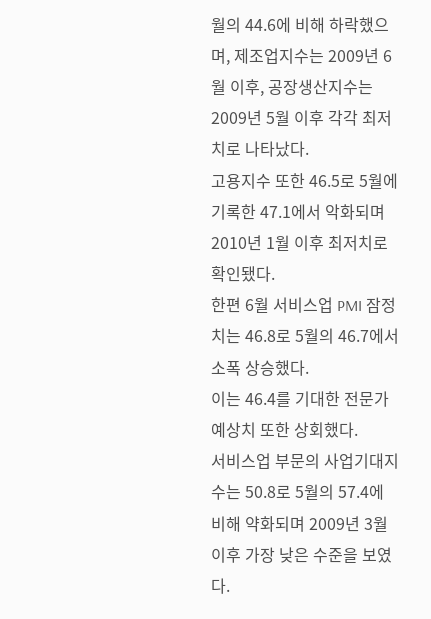월의 44.6에 비해 하락했으며, 제조업지수는 2009년 6월 이후, 공장생산지수는 2009년 5월 이후 각각 최저치로 나타났다.
고용지수 또한 46.5로 5월에 기록한 47.1에서 악화되며 2010년 1월 이후 최저치로 확인됐다.
한편 6월 서비스업 PMI 잠정치는 46.8로 5월의 46.7에서 소폭 상승했다.
이는 46.4를 기대한 전문가 예상치 또한 상회했다.
서비스업 부문의 사업기대지수는 50.8로 5월의 57.4에 비해 약화되며 2009년 3월 이후 가장 낮은 수준을 보였다.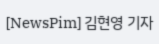[NewsPim] 김현영 기자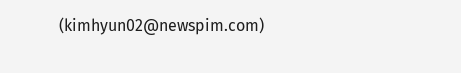(kimhyun02@newspim.com)